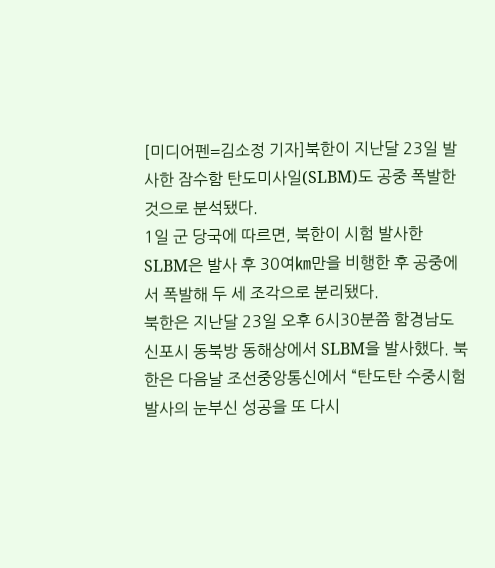[미디어펜=김소정 기자]북한이 지난달 23일 발사한 잠수함 탄도미사일(SLBM)도 공중 폭발한 것으로 분석됐다.
1일 군 당국에 따르면, 북한이 시험 발사한 SLBM은 발사 후 30여㎞만을 비행한 후 공중에서 폭발해 두 세 조각으로 분리됐다.
북한은 지난달 23일 오후 6시30분쯤 함경남도 신포시 동북방 동해상에서 SLBM을 발사했다. 북한은 다음날 조선중앙통신에서 “탄도탄 수중시험 발사의 눈부신 성공을 또 다시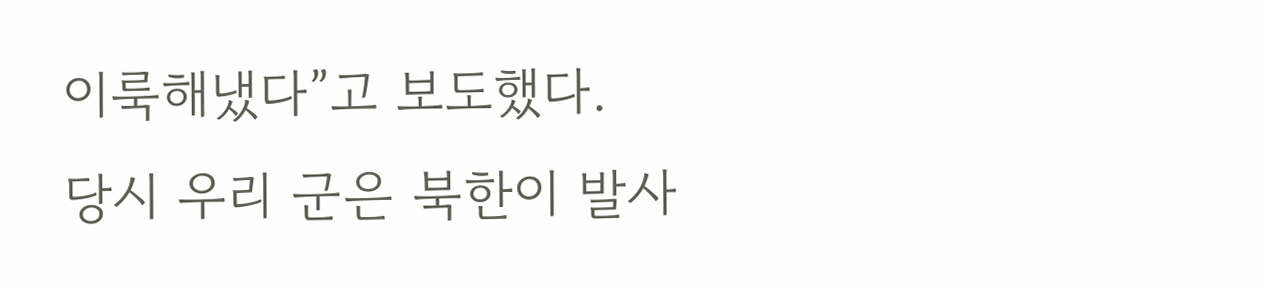이룩해냈다”고 보도했다.
당시 우리 군은 북한이 발사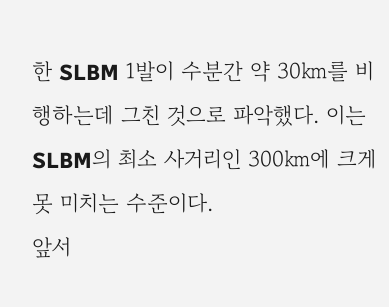한 SLBM 1발이 수분간 약 30㎞를 비행하는데 그친 것으로 파악했다. 이는 SLBM의 최소 사거리인 300㎞에 크게 못 미치는 수준이다.
앞서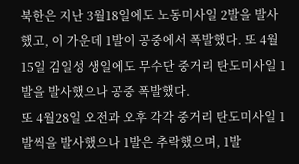북한은 지난 3월18일에도 노동미사일 2발을 발사했고, 이 가운데 1발이 공중에서 폭발했다. 또 4월15일 김일성 생일에도 무수단 중거리 탄도미사일 1발을 발사했으나 공중 폭발했다.
또 4월28일 오전과 오후 각각 중거리 탄도미사일 1발씩을 발사했으나 1발은 추락했으며, 1발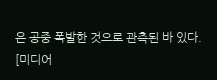은 공중 폭발한 것으로 관측된 바 있다.
[미디어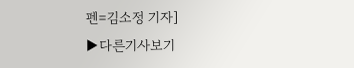펜=김소정 기자]
▶다른기사보기